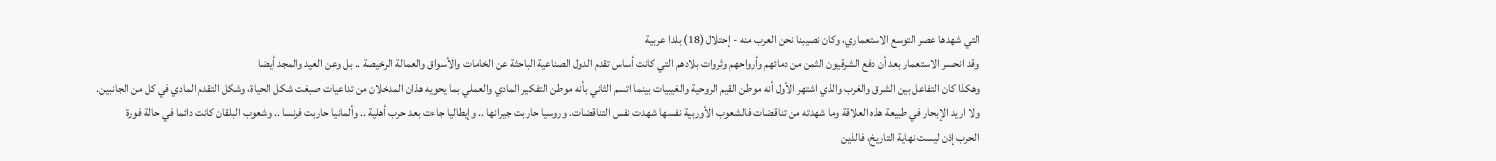التي شهدها عصر التوسع الاستعماري، وكان نصيبنا نحن العرب منه - إحتلال (18) بلدا عربية
وقد انحسر الاستعمار بعد أن دفع الشرقيون الثمن من دمائهم وأرواحهم وثروات بلادهم التي كانت أساس تقدم الدول الصناعية الباحثة عن الخامات والأسواق والعمالة الرخيصة .. بل وعن العيد والمجد أيضا
وهكذا كان التفاعل بين الشرق والغرب والذي اشتهر الأول أنه موطن القيم الروحية والغيبيات بينما اتسم الثاني بأنه موطن التفكير المادي والعملي بما يحويه هذان المدخلان من تداعيات صبغت شكل الحياة، وشكل التقدم المادي في كل من الجانبين.
ولا اريد الإبحار في طبيعة هذه العلاقة وما شهدته من تناقضات فالشعوب الأوربية نفسها شهدت نفس التناقضات. وروسيا حاربت جيرانها .. وإيطاليا جاءت بعد حرب أهلية .. وألمانيا حاربت فرنسا .. وشعوب البلقان كانت دائما في حالة فورة
الحرب إذن ليست نهاية التاريخ، فالذين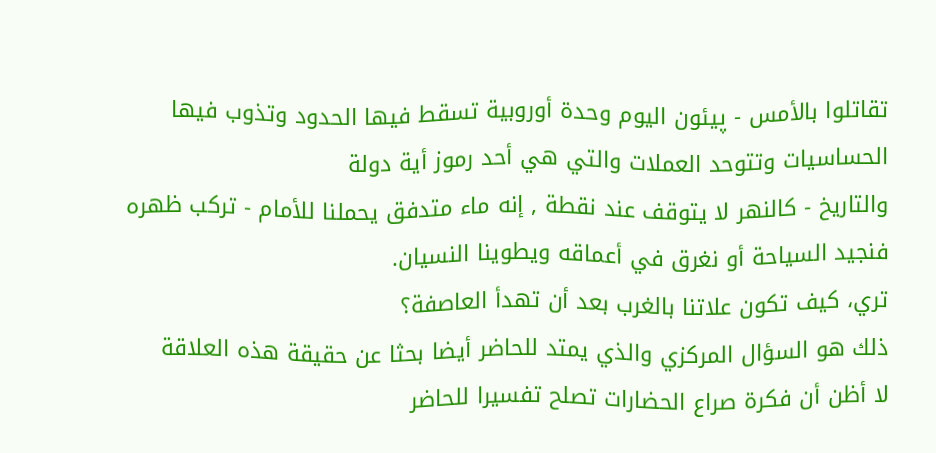تقاتلوا بالأمس - پيئون اليوم وحدة أوروبية تسقط فيها الحدود وتذوب فيها الحساسيات وتتوحد العملات والتي هي أحد رموز أية دولة
والتاريخ - كالنهر لا يتوقف عند نقطة , إنه ماء متدفق يحملنا للأمام - تركب ظهره فنجيد السياحة أو نغرق في أعماقه ويطوينا النسيان.
تري، كيف تكون علاتنا بالغرب بعد أن تهدأ العاصفة؟
ذلك هو السؤال المركزي والذي يمتد للحاضر أيضا بحثا عن حقيقة هذه العلاقة
لا أظن أن فكرة صراع الحضارات تصلح تفسيرا للحاضر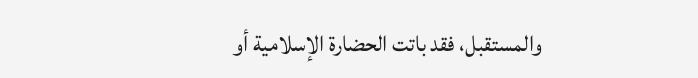والمستقبل، فقد باتت الحضارة الإسلامية أو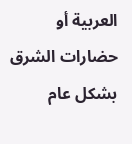العربية أو حضارات الشرق بشكل عام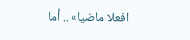افعلا ماضيا» .. أما